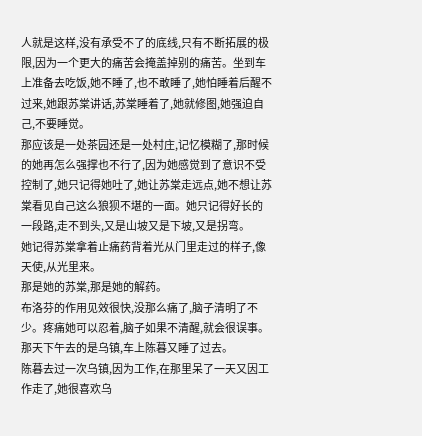人就是这样,没有承受不了的底线,只有不断拓展的极限,因为一个更大的痛苦会掩盖掉别的痛苦。坐到车上准备去吃饭,她不睡了,也不敢睡了,她怕睡着后醒不过来,她跟苏棠讲话,苏棠睡着了,她就修图,她强迫自己,不要睡觉。
那应该是一处茶园还是一处村庄,记忆模糊了,那时候的她再怎么强撑也不行了,因为她感觉到了意识不受控制了,她只记得她吐了,她让苏棠走远点,她不想让苏棠看见自己这么狼狈不堪的一面。她只记得好长的一段路,走不到头,又是山坡又是下坡,又是拐弯。
她记得苏棠拿着止痛药背着光从门里走过的样子,像天使,从光里来。
那是她的苏棠,那是她的解药。
布洛芬的作用见效很快,没那么痛了,脑子清明了不少。疼痛她可以忍着,脑子如果不清醒,就会很误事。
那天下午去的是乌镇,车上陈暮又睡了过去。
陈暮去过一次乌镇,因为工作,在那里呆了一天又因工作走了,她很喜欢乌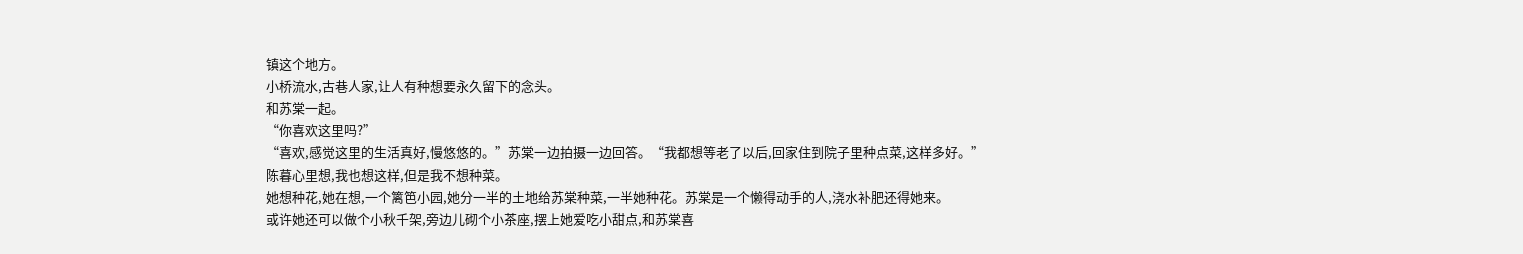镇这个地方。
小桥流水,古巷人家,让人有种想要永久留下的念头。
和苏棠一起。
“你喜欢这里吗?”
“喜欢,感觉这里的生活真好,慢悠悠的。”苏棠一边拍摄一边回答。“我都想等老了以后,回家住到院子里种点菜,这样多好。”
陈暮心里想,我也想这样,但是我不想种菜。
她想种花,她在想,一个篱笆小园,她分一半的土地给苏棠种菜,一半她种花。苏棠是一个懒得动手的人,浇水补肥还得她来。
或许她还可以做个小秋千架,旁边儿砌个小茶座,摆上她爱吃小甜点,和苏棠喜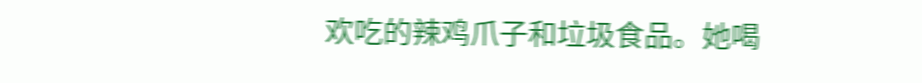欢吃的辣鸡爪子和垃圾食品。她喝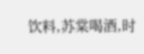饮料,苏棠喝酒,时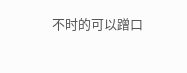不时的可以蹭口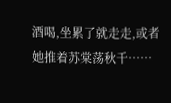酒喝,坐累了就走走,或者她推着苏棠荡秋千……